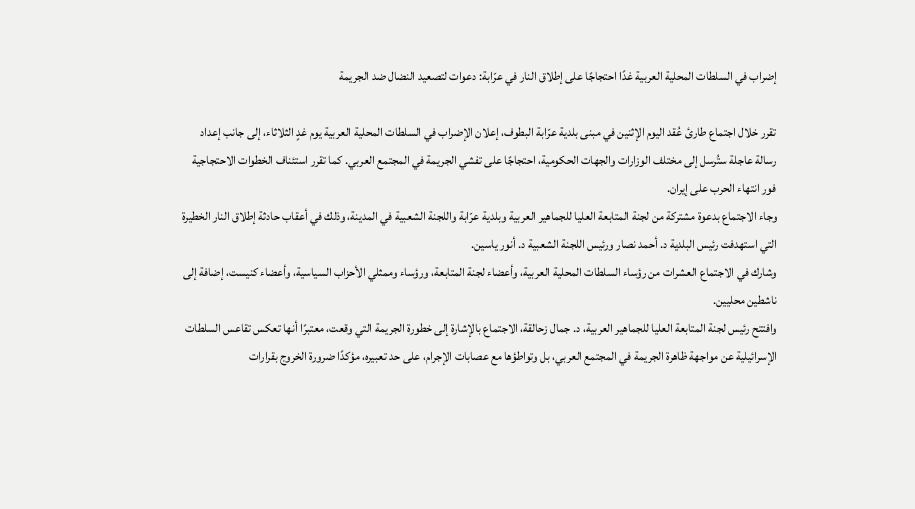إضراب في السلطات المحلية العربية غدًا احتجاجًا على إطلاق النار في عرّابة: دعوات لتصعيد النضال ضد الجريمة

تقرر خلال اجتماع طارئ عُقد اليوم الإثنين في مبنى بلدية عرّابة البطوف، إعلان الإضراب في السلطات المحلية العربية يوم غدٍ الثلاثاء، إلى جانب إعداد رسالة عاجلة ستُرسل إلى مختلف الوزارات والجهات الحكومية، احتجاجًا على تفشي الجريمة في المجتمع العربي. كما تقرر استئناف الخطوات الاحتجاجية فور انتهاء الحرب على إيران.
وجاء الاجتماع بدعوة مشتركة من لجنة المتابعة العليا للجماهير العربية وبلدية عرّابة واللجنة الشعبية في المدينة، وذلك في أعقاب حادثة إطلاق النار الخطيرة التي استهدفت رئيس البلدية د. أحمد نصار ورئيس اللجنة الشعبية د. أنور ياسين.
وشارك في الاجتماع العشرات من رؤساء السلطات المحلية العربية، وأعضاء لجنة المتابعة، ورؤساء وممثلي الأحزاب السياسية، وأعضاء كنيست، إضافة إلى ناشطين محليين.
وافتتح رئيس لجنة المتابعة العليا للجماهير العربية، د. جمال زحالقة، الاجتماع بالإشارة إلى خطورة الجريمة التي وقعت، معتبرًا أنها تعكس تقاعس السلطات الإسرائيلية عن مواجهة ظاهرة الجريمة في المجتمع العربي، بل وتواطؤها مع عصابات الإجرام، على حد تعبيره، مؤكدًا ضرورة الخروج بقرارات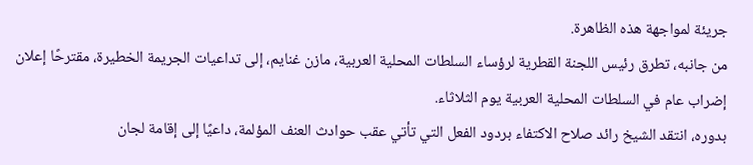جريئة لمواجهة هذه الظاهرة.
من جانبه، تطرق رئيس اللجنة القطرية لرؤساء السلطات المحلية العربية، مازن غنايم، إلى تداعيات الجريمة الخطيرة، مقترحًا إعلان إضراب عام في السلطات المحلية العربية يوم الثلاثاء.
بدوره، انتقد الشيخ رائد صلاح الاكتفاء بردود الفعل التي تأتي عقب حوادث العنف المؤلمة، داعيًا إلى إقامة لجان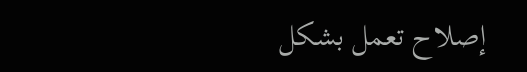إصلاح تعمل بشكل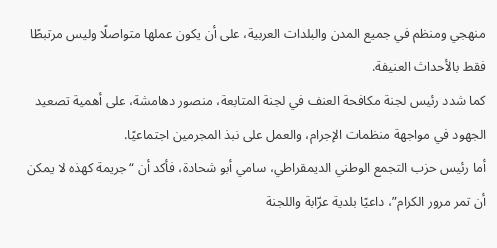منهجي ومنظم في جميع المدن والبلدات العربية، على أن يكون عملها متواصلًا وليس مرتبطًا فقط بالأحداث العنيفة.
كما شدد رئيس لجنة مكافحة العنف في لجنة المتابعة، منصور دهامشة، على أهمية تصعيد الجهود في مواجهة منظمات الإجرام، والعمل على نبذ المجرمين اجتماعيًا.
أما رئيس حزب التجمع الوطني الديمقراطي، سامي أبو شحادة، فأكد أن “جريمة كهذه لا يمكن أن تمر مرور الكرام”، داعيًا بلدية عرّابة واللجنة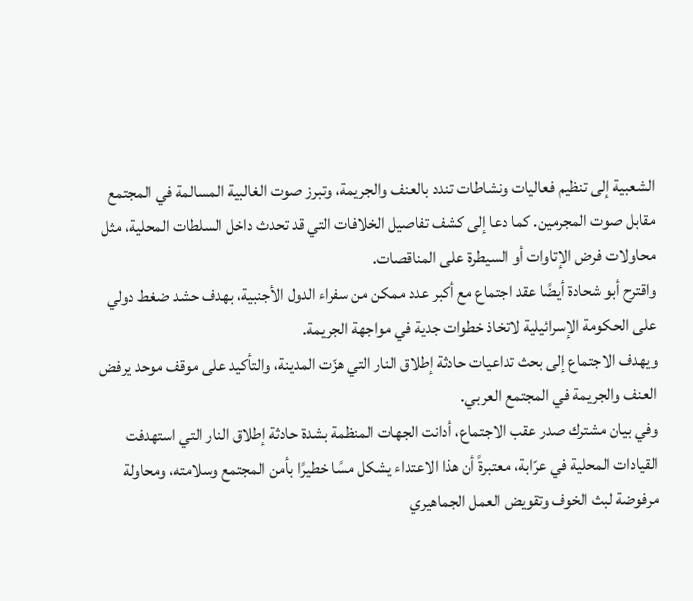الشعبية إلى تنظيم فعاليات ونشاطات تندد بالعنف والجريمة، وتبرز صوت الغالبية المسالمة في المجتمع مقابل صوت المجرمين. كما دعا إلى كشف تفاصيل الخلافات التي قد تحدث داخل السلطات المحلية، مثل محاولات فرض الإتاوات أو السيطرة على المناقصات.
واقترح أبو شحادة أيضًا عقد اجتماع مع أكبر عدد ممكن من سفراء الدول الأجنبية، بهدف حشد ضغط دولي على الحكومة الإسرائيلية لاتخاذ خطوات جدية في مواجهة الجريمة.
ويهدف الاجتماع إلى بحث تداعيات حادثة إطلاق النار التي هزّت المدينة، والتأكيد على موقف موحد يرفض العنف والجريمة في المجتمع العربي.
وفي بيان مشترك صدر عقب الاجتماع، أدانت الجهات المنظمة بشدة حادثة إطلاق النار التي استهدفت القيادات المحلية في عرّابة، معتبرةً أن هذا الاعتداء يشكل مسًا خطيرًا بأمن المجتمع وسلامته، ومحاولة مرفوضة لبث الخوف وتقويض العمل الجماهيري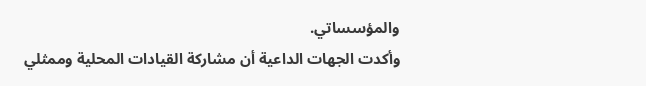والمؤسساتي.
وأكدت الجهات الداعية أن مشاركة القيادات المحلية وممثلي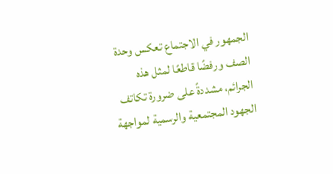الجمهور في الاجتماع تعكس وحدة الصف ورفضًا قاطعًا لمثل هذه الجرائم، مشددةً على ضرورة تكاتف الجهود المجتمعية والرسمية لمواجهة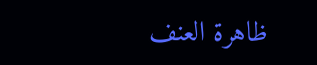ظاهرة العنف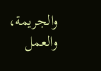والجريمة، والعمل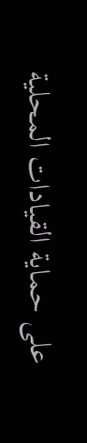على حماية القيادات المحلية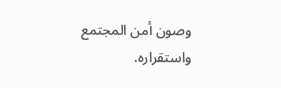وصون أمن المجتمع واستقراره.